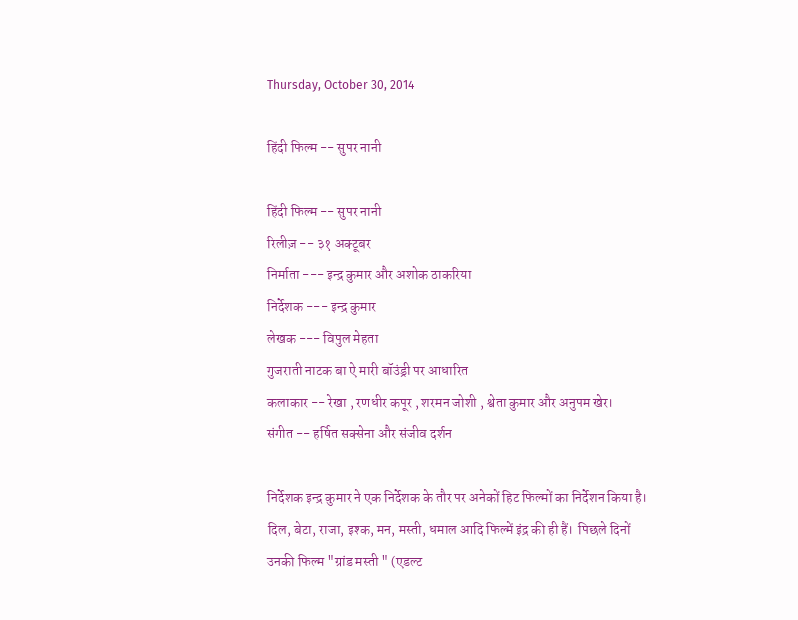Thursday, October 30, 2014

हिंदी फिल्म -- सुपर नानी

हिंदी फिल्म -- सुपर नानी
रिलीज़ -- ३१ अक्टूबर
निर्माता --- इन्द्र कुमार और अशोक ठाकरिया
निर्देशक --- इन्द्र कुमार
लेखक --- विपुल मेहता
गुजराती नाटक बा ऐ मारी बॉउंड्री पर आधारित
कलाकार -- रेखा , रणधीर कपूर , शरमन जोशी , श्वेता कुमार और अनुपम खेर।
संगीत -- हर्षित सक्सेना और संजीव दर्शन

निर्देशक इन्द्र कुमार ने एक निर्देशक के तौर पर अनेकों हिट फिल्मों का निर्देशन किया है। दिल, बेटा, राजा, इश्क, मन, मस्ती, धमाल आदि फिल्में इंद्र की ही हैं।  पिछले दिनों उनकी फिल्म "ग्रांड मस्ती " (एडल्ट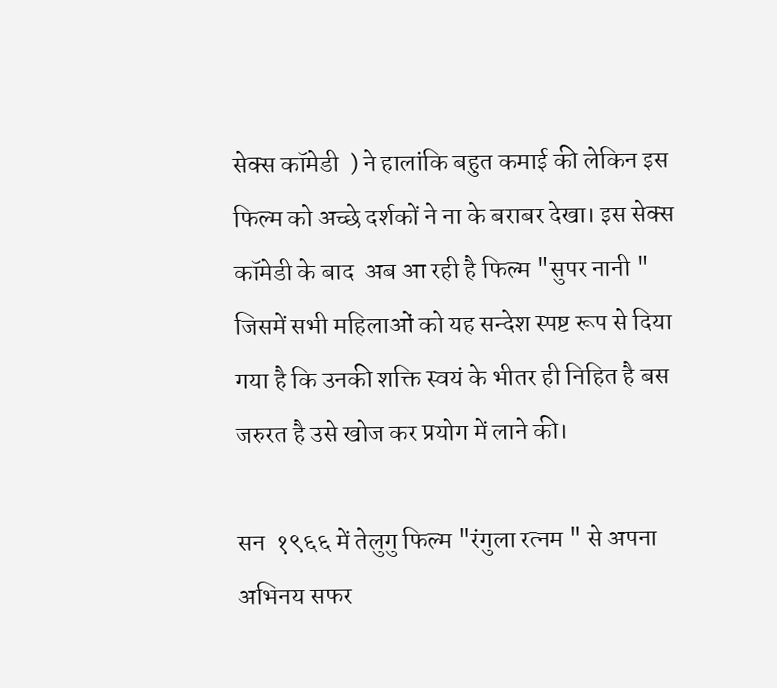सेक्स कॉमेडी  ) ने हालांकि बहुत कमाई की लेकिन इस फिल्म को अच्छे दर्शकों ने ना के बराबर देखा। इस सेक्स कॉमेडी के बाद  अब आ रही है फिल्म "सुपर नानी " जिसमें सभी महिलाओं को यह सन्देश स्पष्ट रूप से दिया गया है कि उनकी शक्ति स्वयं के भीतर ही निहित है बस जरुरत है उसे खोज कर प्रयोग में लाने की।

सन  १९६६ में तेलुगु फिल्म "रंगुला रत्नम " से अपना अभिनय सफर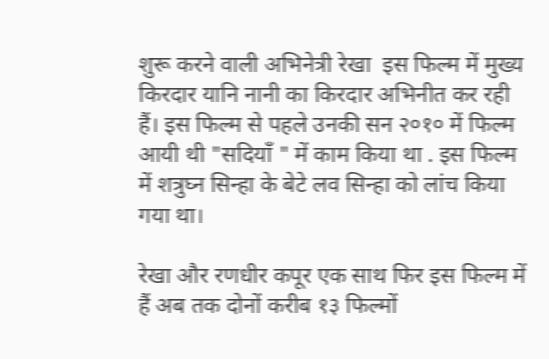शुरू करने वाली अभिनेत्री रेखा  इस फिल्म में मुख्य किरदार यानि नानी का किरदार अभिनीत कर रही हैं। इस फिल्म से पहले उनकी सन २०१० में फिल्म आयी थी "सदियाँ " में काम किया था . इस फिल्म में शत्रुघ्न सिन्हा के बेटे लव सिन्हा को लांच किया गया था।

रेखा और रणधीर कपूर एक साथ फिर इस फिल्म में हैं अब तक दोनों करीब १३ फिल्मों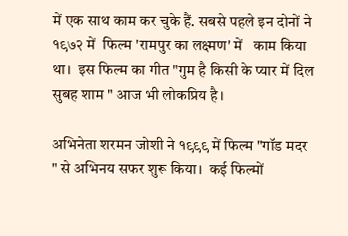में एक साथ काम कर चुके हैं. सबसे पहले इन दोनों ने १९७२ में  फिल्म 'रामपुर का लक्ष्मण' में   काम किया था।  इस फिल्म का गीत "गुम है किसी के प्यार में दिल  सुबह शाम " आज भी लोकप्रिय है।

अभिनेता शरमन जोशी ने १९९९ में फिल्म "गॉड मदर " से अभिनय सफर शुरू किया।  कई फिल्मों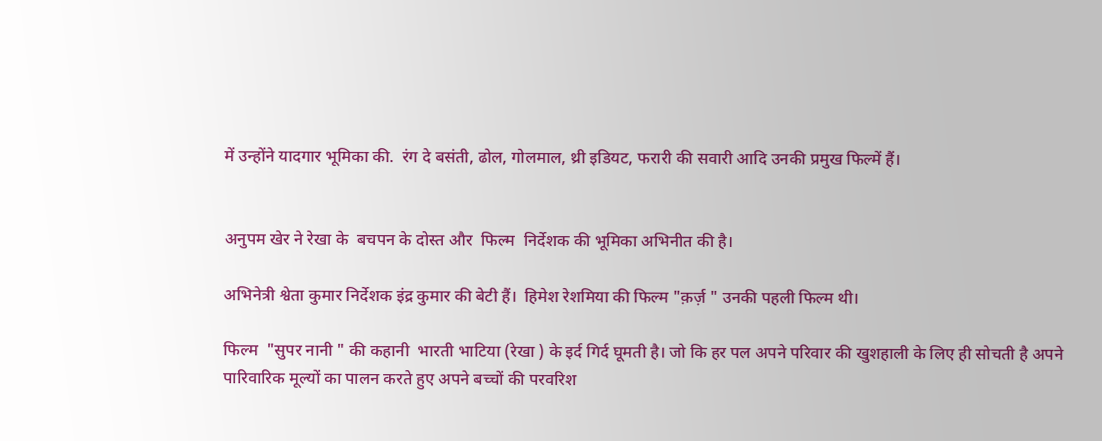में उन्होंने यादगार भूमिका की.  रंग दे बसंती, ढोल, गोलमाल, थ्री इडियट, फरारी की सवारी आदि उनकी प्रमुख फिल्में हैं।


अनुपम खेर ने रेखा के  बचपन के दोस्त और  फिल्म  निर्देशक की भूमिका अभिनीत की है।

अभिनेत्री श्वेता कुमार निर्देशक इंद्र कुमार की बेटी हैं।  हिमेश रेशमिया की फिल्म "क़र्ज़ " उनकी पहली फिल्म थी।

फिल्म  "सुपर नानी " की कहानी  भारती भाटिया (रेखा ) के इर्द गिर्द घूमती है। जो कि हर पल अपने परिवार की खुशहाली के लिए ही सोचती है अपने पारिवारिक मूल्यों का पालन करते हुए अपने बच्चों की परवरिश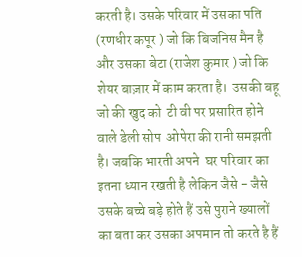करती है। उसके परिवार में उसका पति (रणधीर कपूर ) जो कि बिजनिस मैन है और उसका बेटा (राजेश कुमार ) जो कि शेयर बाज़ार में काम करता है।  उसकी बहू जो की खुद को  टी वी पर प्रसारित होने वाले डेली सोप  ओपेरा की रानी समझती है। जबकि भारती अपने  घर परिवार का इतना ध्यान रखती है लेकिन जैसे - जैसे उसके बच्चे बड़े होते हैं उसे पुराने ख्यालों का बता कर उसका अपमान तो करते है हैं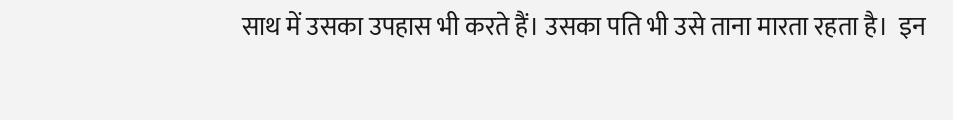साथ में उसका उपहास भी करते हैं। उसका पति भी उसे ताना मारता रहता है।  इन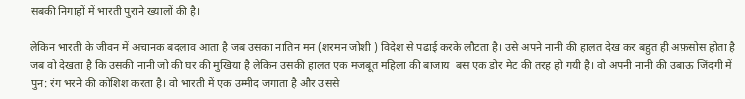सबकी निगाहों में भारती पुराने ख्यालों की है।

लेकिन भारती के जीवन में अचानक बदलाव आता है जब उसका नातिन मन (शरमन जोशी ) विदेश से पढाई करके लौटता है। उसे अपने नानी की हालत देख कर बहुत ही अफ़सोस होता है जब वो देखता है कि उसकी नानी जो की घर की मुखिया है लेकिन उसकी हालत एक मजबूत महिला की बाजाय  बस एक डोर मेट की तरह हो गयी है। वो अपनी नानी की उबाऊ जिंदगी में पुन: रंग भरने की कोशिश करता है। वो भारती में एक उम्मीद जगाता है और उससे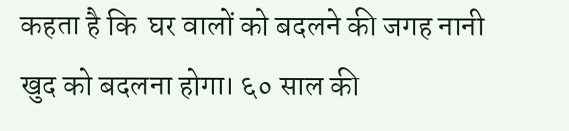कहता है कि  घर वालों को बदलने की जगह नानी खुद को बदलना होगा। ६० साल की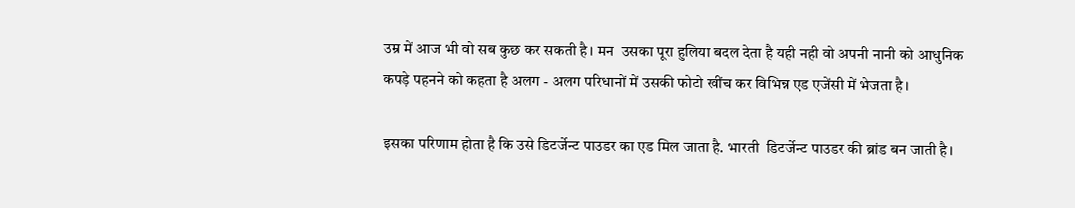उम्र में आज भी वो सब कुछ कर सकती है। मन  उसका पूरा हुलिया बदल देता है यही नही वो अपनी नानी को आधुनिक कपड़े पहनने को कहता है अलग - अलग परिधानों में उसकी फोटो खींच कर विभिन्न एड एजेंसी में भेजता है।

इसका परिणाम होता है कि उसे डिटर्जेन्ट पाउडर का एड मिल जाता है. भारती  डिटर्जेन्ट पाउडर की ब्रांड बन जाती है।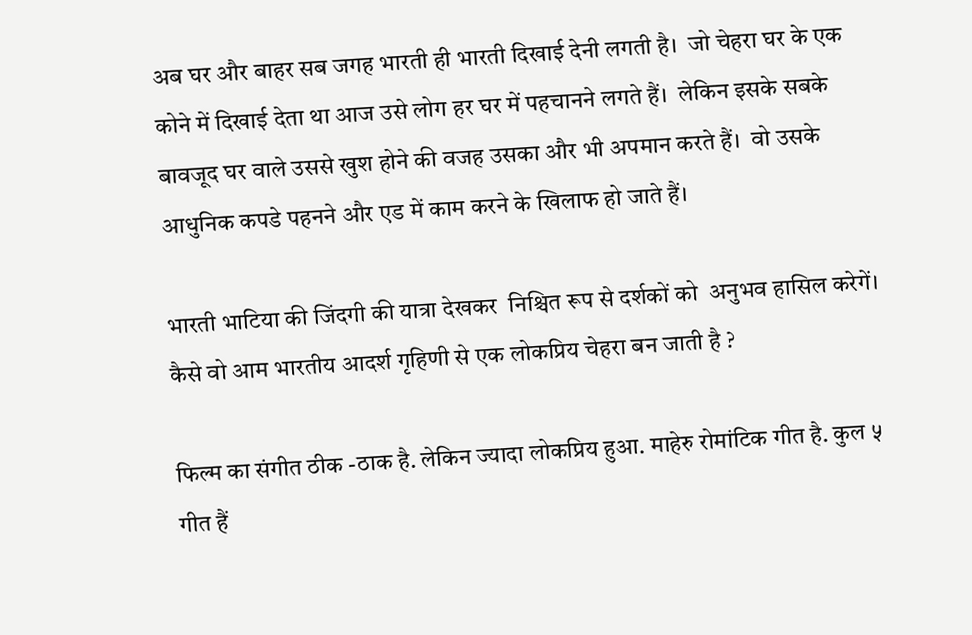अब घर और बाहर सब जगह भारती ही भारती दिखाई देनी लगती है।  जो चेहरा घर के एक कोने में दिखाई देता था आज उसे लोग हर घर में पहचानने लगते हैं।  लेकिन इसके सबके बावजूद घर वाले उससे खुश होने की वजह उसका और भी अपमान करते हैं।  वो उसके आधुनिक कपडे पहनने और एड में काम करने के खिलाफ हो जाते हैं।

भारती भाटिया की जिंदगी की यात्रा देखकर  निश्चित रूप से दर्शकों को  अनुभव हासिल करेगें।  कैसे वो आम भारतीय आदर्श गृहिणी से एक लोकप्रिय चेहरा बन जाती है ?

फिल्म का संगीत ठीक -ठाक है. लेकिन ज्यादा लोकप्रिय हुआ. माहेरु रोमांटिक गीत है. कुल ५ गीत हैं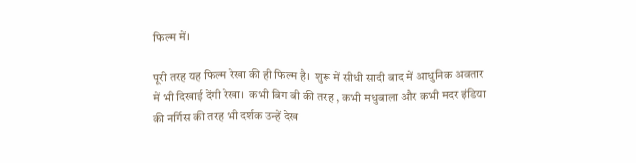फिल्म में।

पूरी तरह यह फिल्म रेखा की ही फिल्म है।  शुरू में सीधी सादी बाद में आधुनिक अवतार में भी दिखाई देंगी रेखा।  कभी बिग बी की तरह , कभी मधुबाला और कभी मदर इंडिया की नर्गिस की तरह भी दर्शक उन्हें देख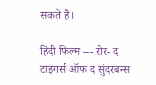सकते हैं।

हिंदी फिल्म --- रोर- द टाइगर्स ऑफ द सुंदरबन्स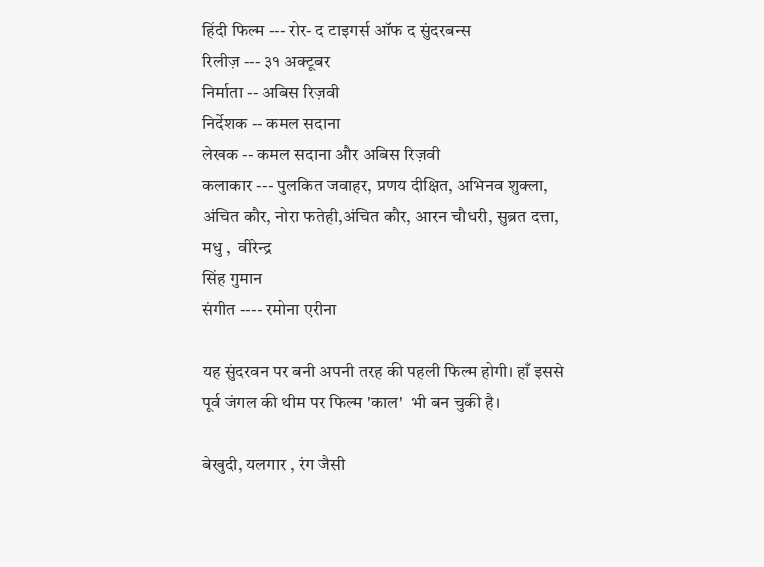हिंदी फिल्म --- रोर- द टाइगर्स ऑफ द सुंदरबन्स
रिलीज़ --- ३१ अक्टूबर
निर्माता -- अबिस रिज़वी
निर्देशक -- कमल सदाना
लेखक -- कमल सदाना और अबिस रिज़वी
कलाकार --- पुलकित जवाहर, प्रणय दीक्षित, अभिनव शुक्ला, अंचित कौर, नोरा फतेही,अंचित कौर, आरन चौधरी, सुब्रत दत्ता, मधु ,  वीरेन्द्र
सिंह गुमान
संगीत ---- रमोना एरीना

यह सुंदरवन पर बनी अपनी तरह की पहली फिल्म होगी। हाँ इससे पूर्व जंगल की थीम पर फिल्म 'काल'  भी बन चुकी है।

बेखुदी, यलगार , रंग जैसी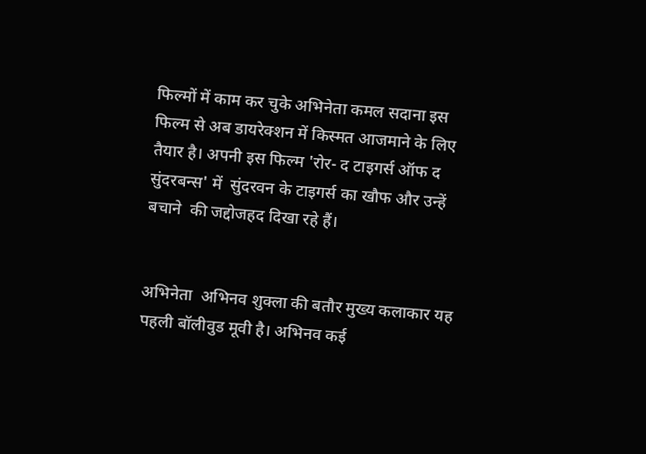फिल्मों में काम कर चुके अभिनेता कमल सदाना इस फिल्म से अब डायरेक्शन में किस्मत आजमाने के लिए तैयार है। अपनी इस फिल्म 'रोर- द टाइगर्स ऑफ द सुंदरबन्स' में  सुंदरवन के टाइगर्स का खौफ और उन्हें बचाने  की जद्दोजहद दिखा रहे हैं।


अभिनेता  अभिनव शुक्ला की बतौर मुख्य कलाकार यह  पहली बॉलीवुड मूवी है। अभिनव कई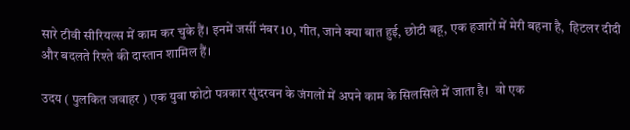सारे टीवी सीरियल्स में काम कर चुके हैं। इनमें जर्सी नंबर 10, गीत, जाने क्या बात हुई, छोटी बहू, एक हजारों में मेरी बहना है,  हिटलर दीदी और बदलते रिश्ते की दास्तान शामिल हैं।

उदय ( पुलकित जवाहर ) एक युवा फोटो पत्रकार सुंदरवन के जंगलों में अपने काम के सिलसिले में जाता है।  वो एक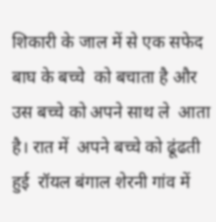शिकारी के जाल में से एक सफेद बाघ के बच्चे  को बचाता है और उस बच्चे को अपने साथ ले  आता है। रात में  अपने बच्चे को ढूंढती हुई  रॉयल बंगाल शेरनी गांव में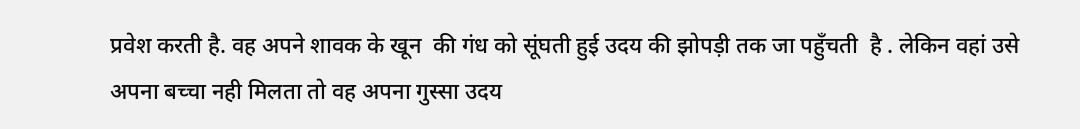प्रवेश करती है. वह अपने शावक के खून  की गंध को सूंघती हुई उदय की झोपड़ी तक जा पहुँचती  है . लेकिन वहां उसे अपना बच्चा नही मिलता तो वह अपना गुस्सा उदय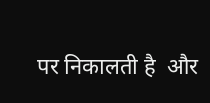पर निकालती है  और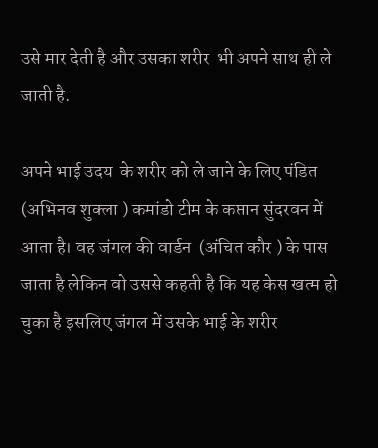उसे मार देती है और उसका शरीर  भी अपने साथ ही ले जाती है.

अपने भाई उदय  के शरीर को ले जाने के लिए पंडित (अभिनव शुक्ला ) कमांडो टीम के कप्तान सुंदरवन में आता है। वह जंगल की वार्डन  (अंचित कौर ) के पास जाता है लेकिन वो उससे कहती है कि यह केस खत्म हो चुका है इसलिए जंगल में उसके भाई के शरीर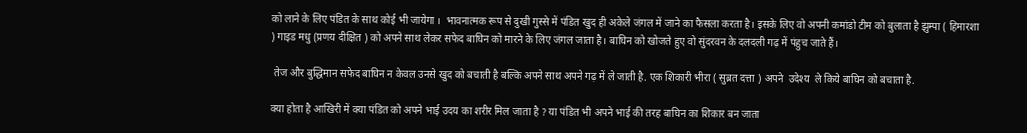को लाने के लिए पंडित के साथ कोई भी जायेगा ।  भावनात्मक रूप से दुखी गुस्से में पंडित खुद ही अकेले जंगल में जाने का फैसला करता है। इसके लिए वो अपनी कमांडो टीम को बुलाता है झुम्पा ( हिमारशा ) गाइड मधु (प्रणय दीक्षित ) को अपने साथ लेकर सफेद बाघिन को मारने के लिए जंगल जाता है। बाघिन को खोजते हुए वो सुंदरवन के दलदली गढ़ में पंहुच जाते हैं।

 तेज और बुद्धिमान सफेद बाघिन न केवल उनसे खुद को बचाती है बल्कि अपने साथ अपने गढ़ में ले जाती है. एक शिकारी भीरा ( सुब्रत दत्ता ) अपने  उदेश्य  ले किये बाघिन को बचाता है.

क्या होता है आखिरी में क्या पंडित को अपने भाई उदय का शरीर मिल जाता है ? या पंडित भी अपने भाई की तरह बाघिन का शिकार बन जाता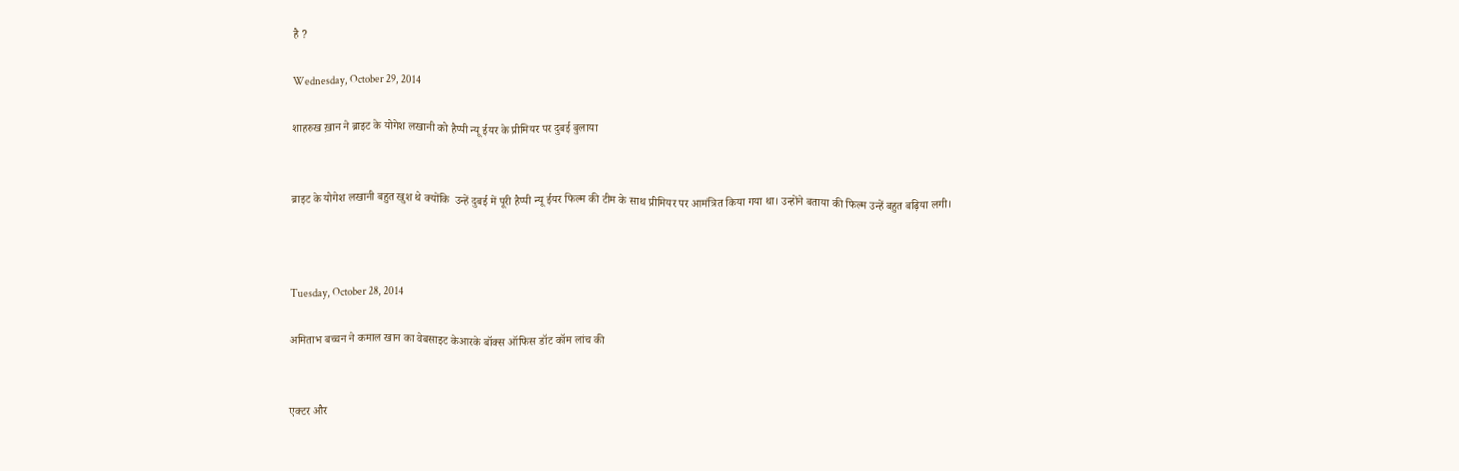है ?

Wednesday, October 29, 2014

शाहरुख ख़ान ने ब्राइट के योगेश लखानी को हैप्पी न्यू ईयर के प्रीमियर पर दुबई बुलाया


ब्राइट के योगेश लखानी बहुत खुश थे क्योंकि  उन्हें दुबई में पूरी हैप्पी न्यू ईयर फिल्म की टीम के साथ प्रीमियर पर आमंत्रित किया गया था। उन्होंने बताया की फिल्म उन्हें बहुत बढ़िया लगी।



Tuesday, October 28, 2014

अमिताभ बच्चन ने कमाल खान का वेबसाइट केआरके बॉक्स ऑफिस डॉट कॉम लांच की


एक्टर और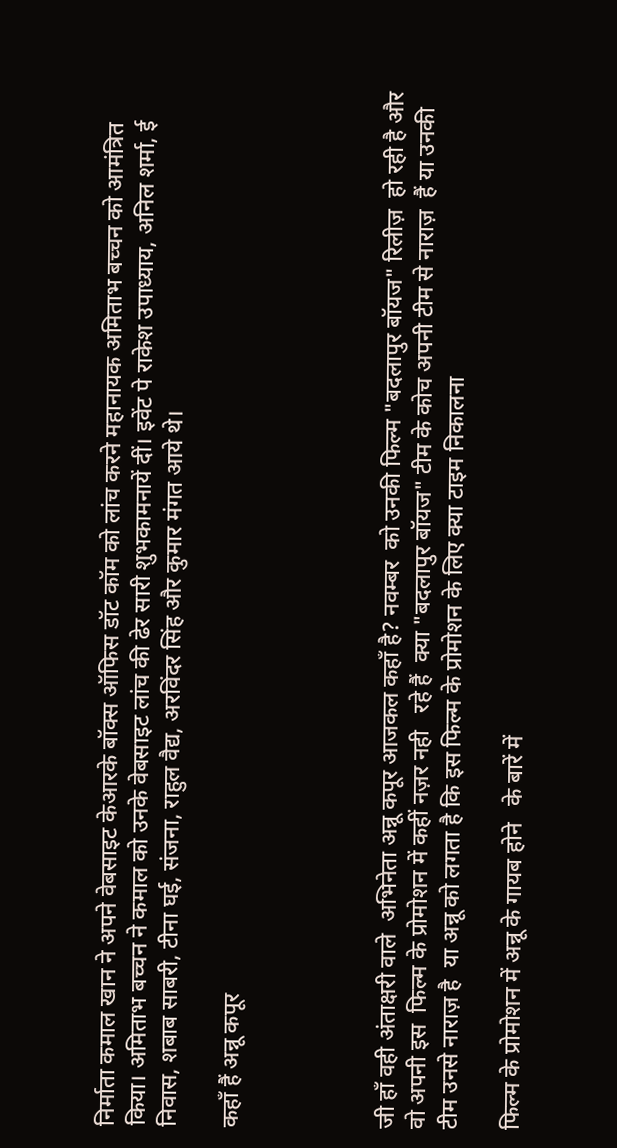निर्माता कमाल खान ने अपने वेबसाइट केआरके बॉक्स ऑफिस डॉट कॉम को लांच करने महानायक अमिताभ बच्चन को आमंत्रित किया। अमिताभ बच्चन ने कमाल को उनके वेबसाइट लांच की ढेर सारी शुभकामनायें दीं। इवेंट पे राकेश उपाध्याय, अनिल शर्मा, ई निवास, शबाब साबरी, टीना घई, संजना, राहुल वैद्य, अरविंदर सिंह और कुमार मंगत आये थे।

कहाँ हैं अन्नू कपूर




जी हाँ वही अंताक्षरी वाले  अभिनेता अन्नू कपूर आजकल कहाँ है? नवम्बर  को उनकी फिल्म "बदलापुर बॉयज" रिलीज़  हो रही है और वो अपनी इस  फिल्म के प्रोमोशन में कहीं नज़र नही   रहे हैं  क्या "बदलापुर बॉयज" टीम के कोच अपनी टीम से नाराज़  हैं या उनकी टीम उनसे नाराज़ है  या अन्नू को लगता है कि इस फिल्म के प्रोमोशन के लिए क्या टाइम निकालना

फिल्म के प्रोमोशन में अन्नू के गायब होने   के बारें में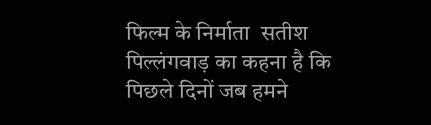फिल्म के निर्माता  सतीश पिल्लंगवाड़ का कहना है कि पिछले दिनों जब हमने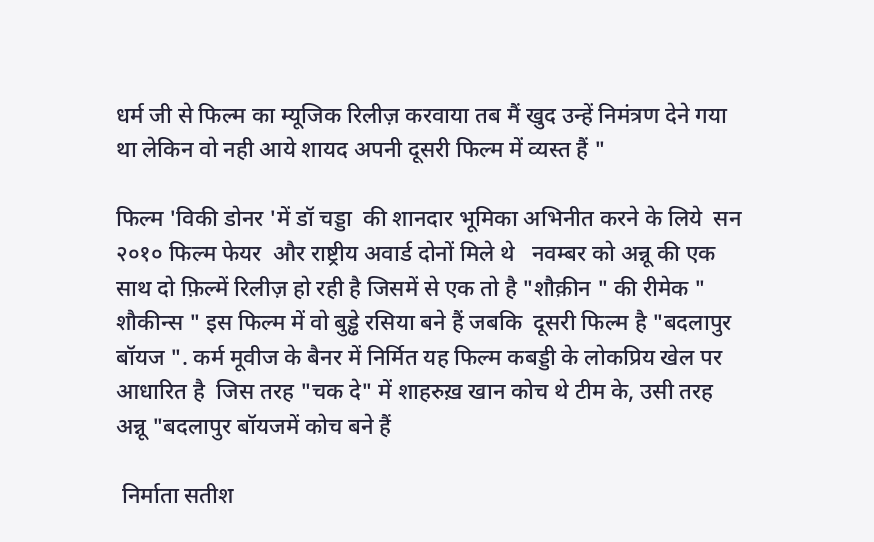धर्म जी से फिल्म का म्यूजिक रिलीज़ करवाया तब मैं खुद उन्हें निमंत्रण देने गया था लेकिन वो नही आये शायद अपनी दूसरी फिल्म में व्यस्त हैं "

फिल्म 'विकी डोनर 'में डॉ चड्डा  की शानदार भूमिका अभिनीत करने के लिये  सन २०१० फिल्म फेयर  और राष्ट्रीय अवार्ड दोनों मिले थे   नवम्बर को अन्नू की एक साथ दो फ़िल्में रिलीज़ हो रही है जिसमें से एक तो है "शौक़ीन " की रीमेक " शौकीन्स " इस फिल्म में वो बुड्ढे रसिया बने हैं जबकि  दूसरी फिल्म है "बदलापुर बॉयज ". कर्म मूवीज के बैनर में निर्मित यह फिल्म कबड्डी के लोकप्रिय खेल पर आधारित है  जिस तरह "चक दे" में शाहरुख़ खान कोच थे टीम के, उसी तरह अन्नू "बदलापुर बॉयजमें कोच बने हैं

 निर्माता सतीश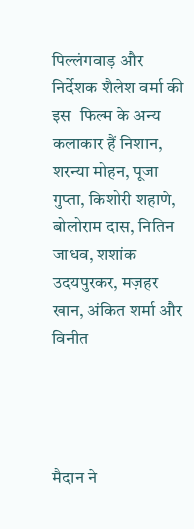पिल्लंगवाड़ और निर्देशक शैलेश वर्मा की इस  फिल्म के अन्य कलाकार हैं निशान, शरन्या मोहन, पूजा गुप्ता, किशोरी शहाणे, बोलोराम दास, नितिन जाधव, शशांक उदयपुरकर, मज़हर खान, अंकित शर्मा और विनीत




मैदान ने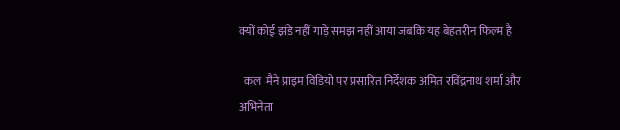क्यों कोई झंडे नहीं गाड़े समझ नहीं आया जबकि यह बेहतरीन फिल्म है

  कल  मैने प्राइम विडियो पर प्रसारित निर्देशक अमित रविंद्रनाथ शर्मा और अभिनेता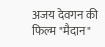अजय देवगन की फिल्म "मैदान"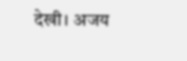देखी। अजय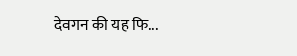देवगन की यह फि...